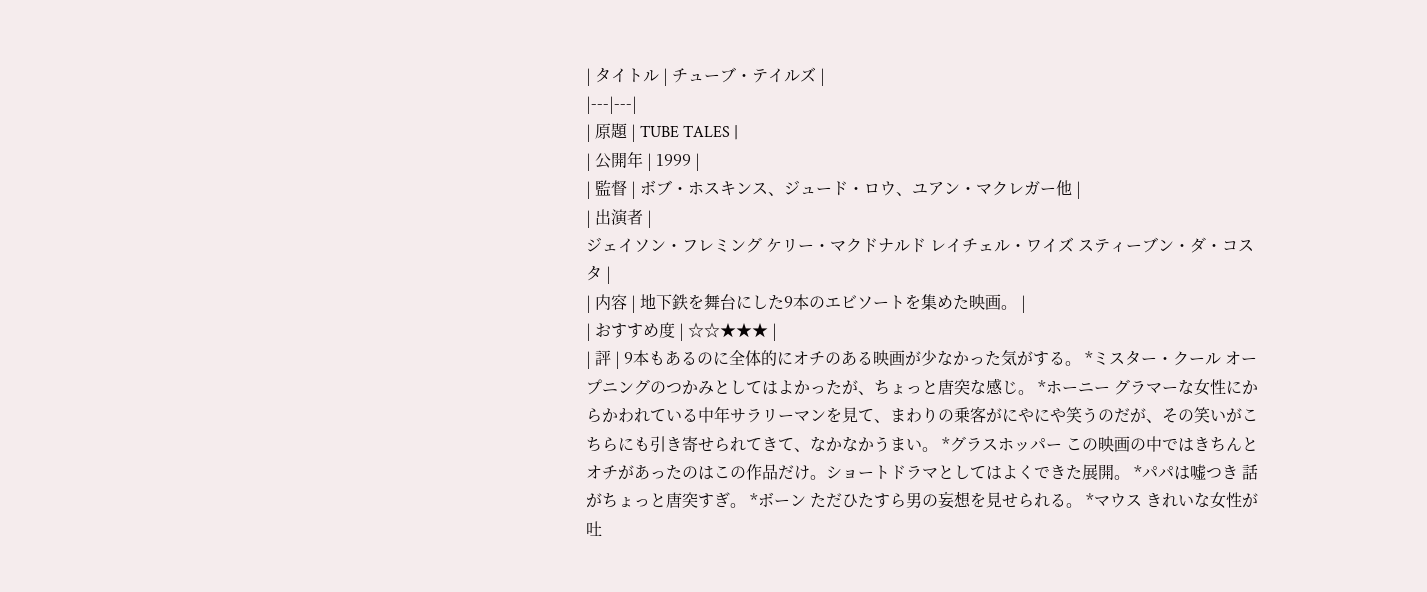| タイトル | チューブ・テイルズ |
|---|---|
| 原題 | TUBE TALES |
| 公開年 | 1999 |
| 監督 | ボブ・ホスキンス、ジュード・ロウ、ユアン・マクレガー他 |
| 出演者 |
ジェイソン・フレミング ケリー・マクドナルド レイチェル・ワイズ スティーブン・ダ・コスタ |
| 内容 | 地下鉄を舞台にした9本のエビソートを集めた映画。 |
| おすすめ度 | ☆☆★★★ |
| 評 | 9本もあるのに全体的にオチのある映画が少なかった気がする。 *ミスター・クール オープニングのつかみとしてはよかったが、ちょっと唐突な感じ。 *ホーニー グラマーな女性にからかわれている中年サラリーマンを見て、まわりの乗客がにやにや笑うのだが、その笑いがこちらにも引き寄せられてきて、なかなかうまい。 *グラスホッパー この映画の中ではきちんとオチがあったのはこの作品だけ。ショートドラマとしてはよくできた展開。 *パパは嘘つき 話がちょっと唐突すぎ。 *ボーン ただひたすら男の妄想を見せられる。 *マウス きれいな女性が吐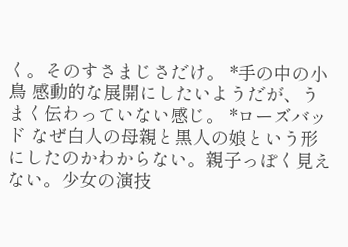く。そのすさまじさだけ。 *手の中の小鳥 感動的な展開にしたいようだが、うまく伝わっていない感じ。 *ローズバッド なぜ白人の母親と黒人の娘という形にしたのかわからない。親子っぽく見えない。少女の演技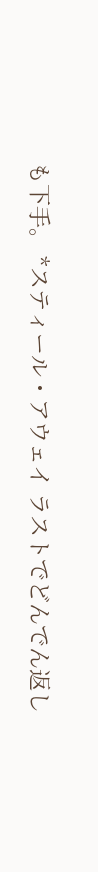も下手。 *スティール・アウェイ ラストでどんでん返し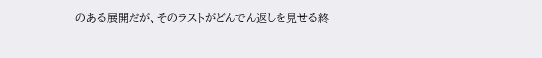のある展開だが、そのラストがどんでん返しを見せる終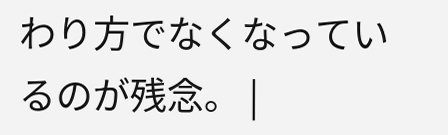わり方でなくなっているのが残念。 |